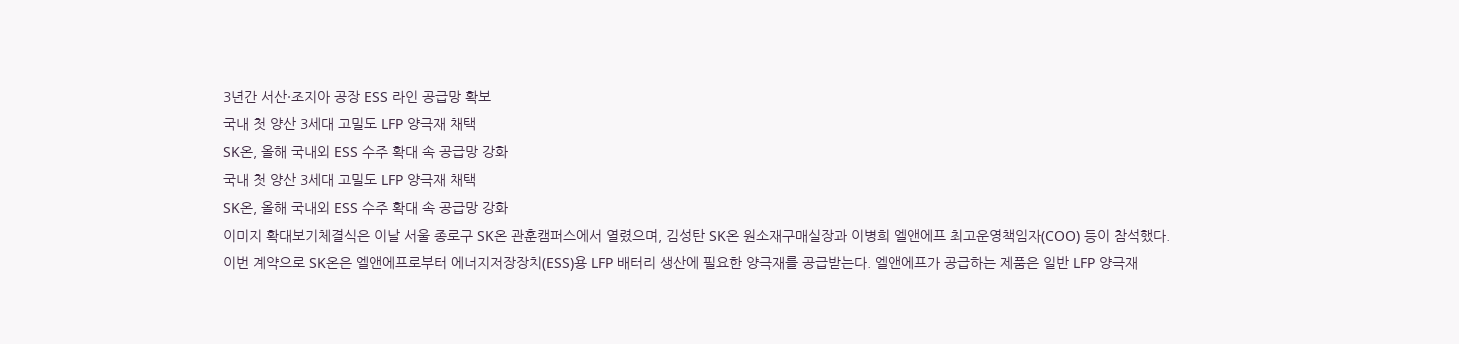3년간 서산·조지아 공장 ESS 라인 공급망 확보
국내 첫 양산 3세대 고밀도 LFP 양극재 채택
SK온, 올해 국내외 ESS 수주 확대 속 공급망 강화
국내 첫 양산 3세대 고밀도 LFP 양극재 채택
SK온, 올해 국내외 ESS 수주 확대 속 공급망 강화
이미지 확대보기체결식은 이날 서울 종로구 SK온 관훈캠퍼스에서 열렸으며, 김성탄 SK온 원소재구매실장과 이병희 엘앤에프 최고운영책임자(COO) 등이 참석했다.
이번 계약으로 SK온은 엘앤에프로부터 에너지저장장치(ESS)용 LFP 배터리 생산에 필요한 양극재를 공급받는다. 엘앤에프가 공급하는 제품은 일반 LFP 양극재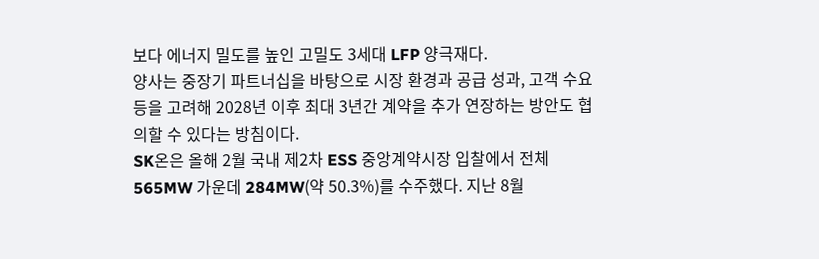보다 에너지 밀도를 높인 고밀도 3세대 LFP 양극재다.
양사는 중장기 파트너십을 바탕으로 시장 환경과 공급 성과, 고객 수요 등을 고려해 2028년 이후 최대 3년간 계약을 추가 연장하는 방안도 협의할 수 있다는 방침이다.
SK온은 올해 2월 국내 제2차 ESS 중앙계약시장 입찰에서 전체 565MW 가운데 284MW(약 50.3%)를 수주했다. 지난 8월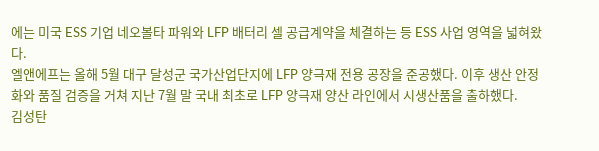에는 미국 ESS 기업 네오볼타 파워와 LFP 배터리 셀 공급계약을 체결하는 등 ESS 사업 영역을 넓혀왔다.
엘앤에프는 올해 5월 대구 달성군 국가산업단지에 LFP 양극재 전용 공장을 준공했다. 이후 생산 안정화와 품질 검증을 거쳐 지난 7월 말 국내 최초로 LFP 양극재 양산 라인에서 시생산품을 출하했다.
김성탄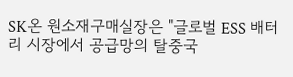SK온 원소재구매실장은 "글로벌 ESS 배터리 시장에서 공급망의 탈중국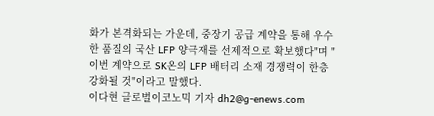화가 본격화되는 가운데, 중장기 공급 계약을 통해 우수한 품질의 국산 LFP 양극재를 선제적으로 확보했다"며 "이번 계약으로 SK온의 LFP 배터리 소재 경쟁력이 한층 강화될 것"이라고 말했다.
이다현 글로벌이코노믹 기자 dh2@g-enews.com